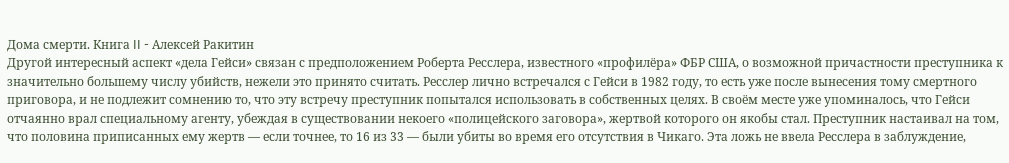Дома смерти. Книга II - Алексей Ракитин
Другой интересный аспект «дела Гейси» связан с предположением Роберта Ресслера, известного «профилёра» ФБР США, о возможной причастности преступника к значительно большему числу убийств, нежели это принято считать. Ресслер лично встречался с Гейси в 1982 году, то есть уже после вынесения тому смертного приговора, и не подлежит сомнению то, что эту встречу преступник попытался использовать в собственных целях. В своём месте уже упоминалось, что Гейси отчаянно врал специальному агенту, убеждая в существовании некоего «полицейского заговора», жертвой которого он якобы стал. Преступник настаивал на том, что половина приписанных ему жертв — если точнее, то 16 из 33 — были убиты во время его отсутствия в Чикаго. Эта ложь не ввела Ресслера в заблуждение,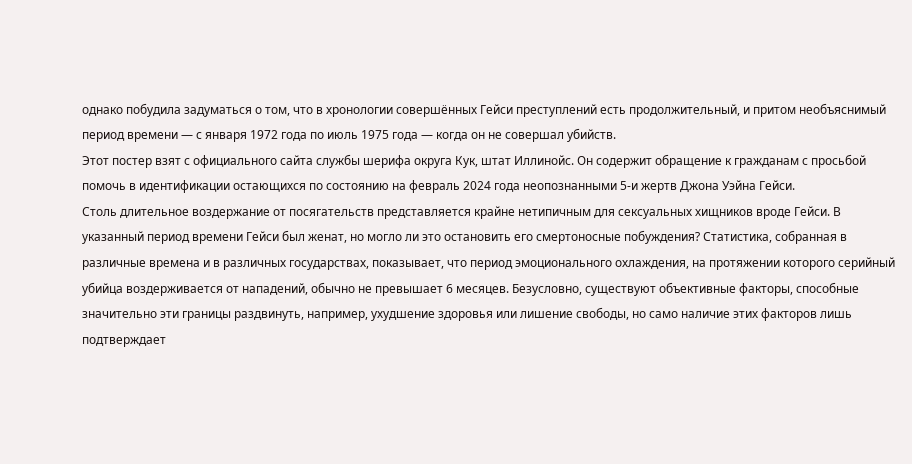однако побудила задуматься о том, что в хронологии совершённых Гейси преступлений есть продолжительный, и притом необъяснимый период времени — с января 1972 года по июль 1975 года — когда он не совершал убийств.
Этот постер взят с официального сайта службы шерифа округа Кук, штат Иллинойс. Он содержит обращение к гражданам с просьбой помочь в идентификации остающихся по состоянию на февраль 2024 года неопознанными 5-и жертв Джона Уэйна Гейси.
Столь длительное воздержание от посягательств представляется крайне нетипичным для сексуальных хищников вроде Гейси. В указанный период времени Гейси был женат, но могло ли это остановить его смертоносные побуждения? Статистика, собранная в различные времена и в различных государствах, показывает, что период эмоционального охлаждения, на протяжении которого серийный убийца воздерживается от нападений, обычно не превышает 6 месяцев. Безусловно, существуют объективные факторы, способные значительно эти границы раздвинуть, например, ухудшение здоровья или лишение свободы, но само наличие этих факторов лишь подтверждает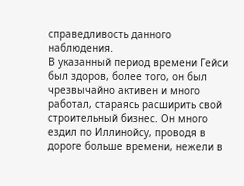справедливость данного наблюдения.
В указанный период времени Гейси был здоров, более того, он был чрезвычайно активен и много работал, стараясь расширить свой строительный бизнес. Он много ездил по Иллинойсу, проводя в дороге больше времени, нежели в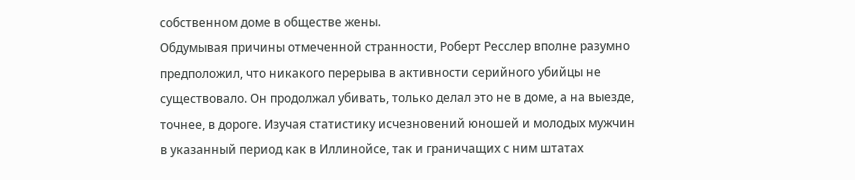собственном доме в обществе жены.
Обдумывая причины отмеченной странности, Роберт Ресслер вполне разумно предположил, что никакого перерыва в активности серийного убийцы не существовало. Он продолжал убивать, только делал это не в доме, а на выезде, точнее, в дороге. Изучая статистику исчезновений юношей и молодых мужчин в указанный период как в Иллинойсе, так и граничащих с ним штатах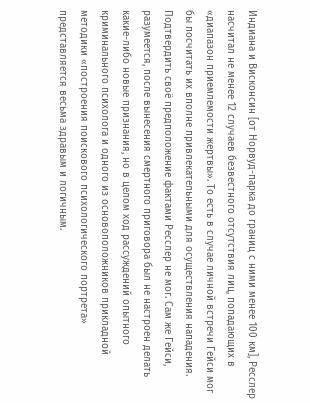Индиана и Висконсин [от Норвуд-парка до границ с ними менее 100 км], Ресслер насчитал не менее 12 случаев безвестного отсутствия лиц, попадающих в «диапазон приемлемости жертвы». То есть в случае личной встречи Гейси мог бы посчитать их вполне привлекательными для осуществления нападения.
Подтвердить своё предположение фактами Ресслер не мог. Сам же Гейси, разумеется, после вынесения смертного приговора был не настроен делать какие-либо новые признания, но в целом ход рассуждений опытного криминального психолога и одного из основоположников прикладной методики «построения поискового психологического портрета» представляется весьма здравым и логичным.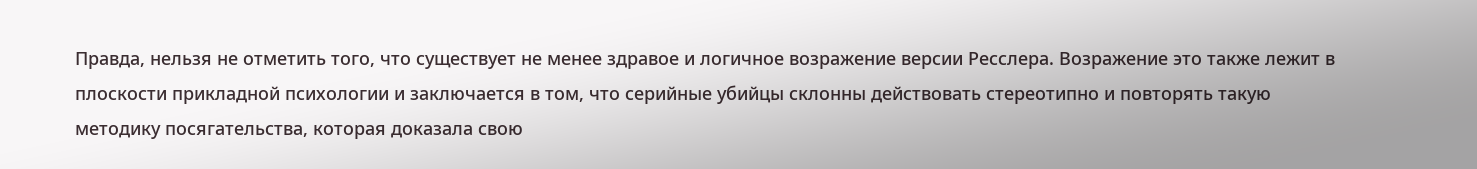Правда, нельзя не отметить того, что существует не менее здравое и логичное возражение версии Ресслера. Возражение это также лежит в плоскости прикладной психологии и заключается в том, что серийные убийцы склонны действовать стереотипно и повторять такую методику посягательства, которая доказала свою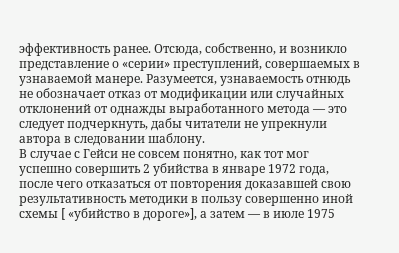эффективность ранее. Отсюда, собственно, и возникло представление о «серии» преступлений, совершаемых в узнаваемой манере. Разумеется, узнаваемость отнюдь не обозначает отказ от модификации или случайных отклонений от однажды выработанного метода — это следует подчеркнуть, дабы читатели не упрекнули автора в следовании шаблону.
В случае с Гейси не совсем понятно, как тот мог успешно совершить 2 убийства в январе 1972 года, после чего отказаться от повторения доказавшей свою результативность методики в пользу совершенно иной схемы [ «убийство в дороге»], а затем — в июле 1975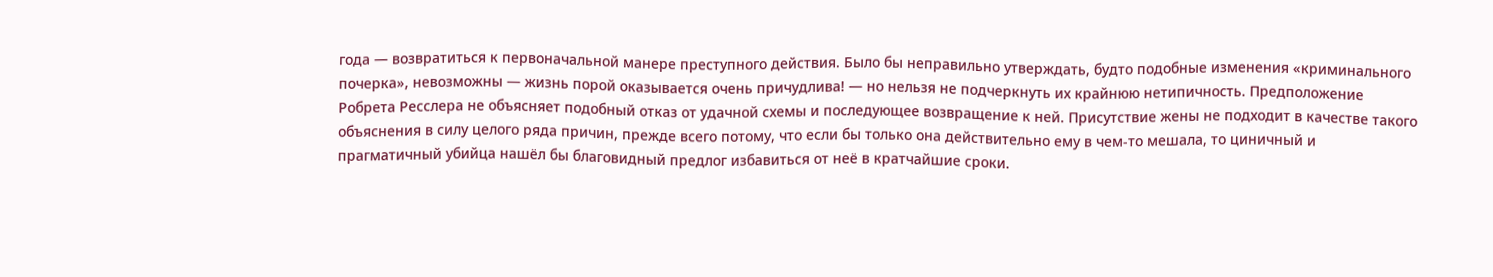года — возвратиться к первоначальной манере преступного действия. Было бы неправильно утверждать, будто подобные изменения «криминального почерка», невозможны — жизнь порой оказывается очень причудлива! — но нельзя не подчеркнуть их крайнюю нетипичность. Предположение Робрета Ресслера не объясняет подобный отказ от удачной схемы и последующее возвращение к ней. Присутствие жены не подходит в качестве такого объяснения в силу целого ряда причин, прежде всего потому, что если бы только она действительно ему в чем-то мешала, то циничный и прагматичный убийца нашёл бы благовидный предлог избавиться от неё в кратчайшие сроки.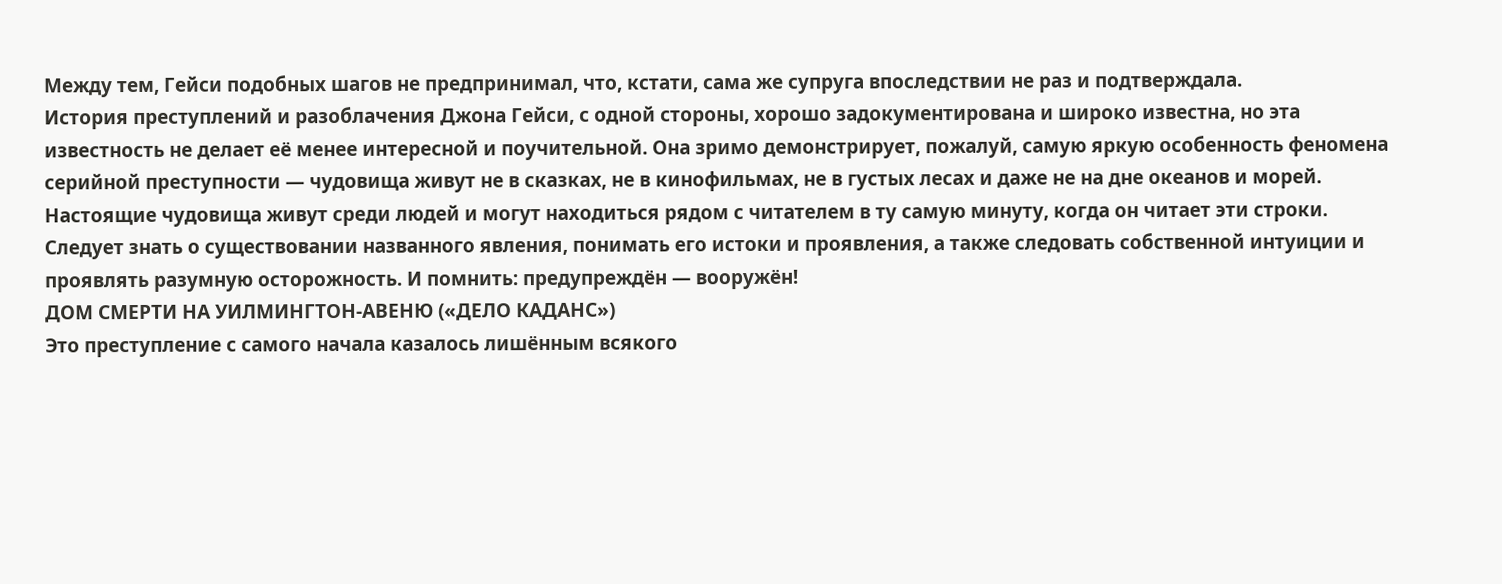Между тем, Гейси подобных шагов не предпринимал, что, кстати, сама же супруга впоследствии не раз и подтверждала.
История преступлений и разоблачения Джона Гейси, с одной стороны, хорошо задокументирована и широко известна, но эта известность не делает её менее интересной и поучительной. Она зримо демонстрирует, пожалуй, самую яркую особенность феномена серийной преступности — чудовища живут не в сказках, не в кинофильмах, не в густых лесах и даже не на дне океанов и морей. Настоящие чудовища живут среди людей и могут находиться рядом с читателем в ту самую минуту, когда он читает эти строки. Следует знать о существовании названного явления, понимать его истоки и проявления, а также следовать собственной интуиции и проявлять разумную осторожность. И помнить: предупреждён — вооружён!
ДОМ СМЕРТИ НА УИЛМИНГТОН-АВЕНЮ («ДЕЛО КАДАНС»)
Это преступление с самого начала казалось лишённым всякого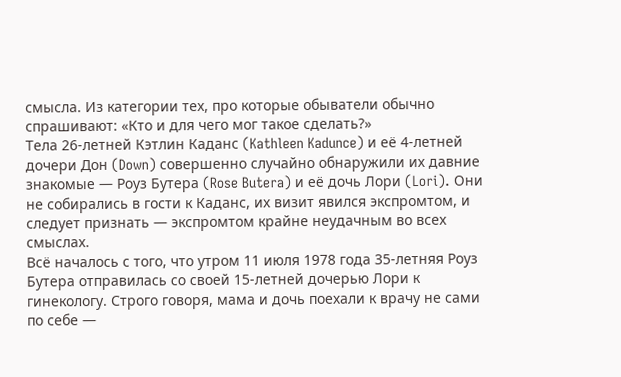смысла. Из категории тех, про которые обыватели обычно спрашивают: «Кто и для чего мог такое сделать?»
Тела 26-летней Кэтлин Каданс (Kathleen Kadunce) и её 4-летней дочери Дон (Down) совершенно случайно обнаружили их давние знакомые — Роуз Бутера (Rose Butera) и её дочь Лори (Lori). Они не собирались в гости к Каданс, их визит явился экспромтом, и следует признать — экспромтом крайне неудачным во всех смыслах.
Всё началось с того, что утром 11 июля 1978 года 35-летняя Роуз Бутера отправилась со своей 15-летней дочерью Лори к гинекологу. Строго говоря, мама и дочь поехали к врачу не сами по себе —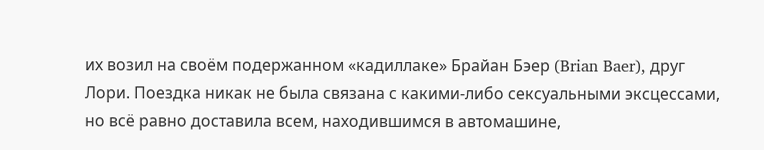их возил на своём подержанном «кадиллаке» Брайан Бэер (Brian Baer), друг Лори. Поездка никак не была связана с какими-либо сексуальными эксцессами, но всё равно доставила всем, находившимся в автомашине,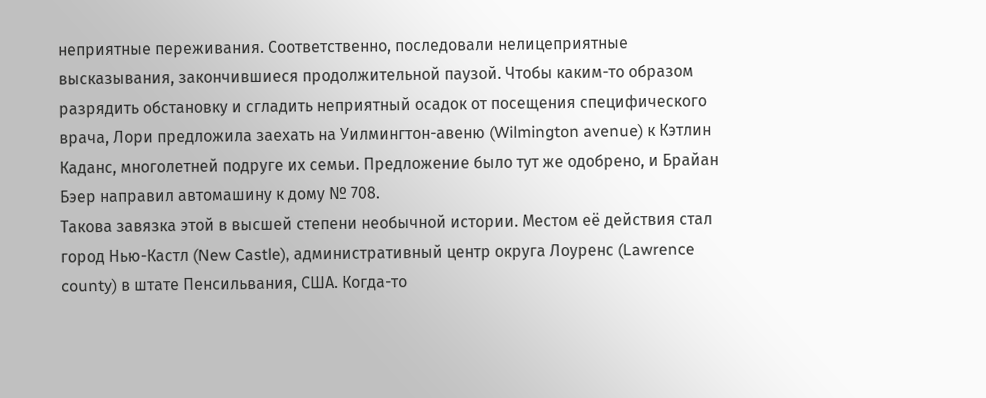неприятные переживания. Соответственно, последовали нелицеприятные высказывания, закончившиеся продолжительной паузой. Чтобы каким-то образом разрядить обстановку и сгладить неприятный осадок от посещения специфического врача, Лори предложила заехать на Уилмингтон-авеню (Wilmington avenue) к Кэтлин Каданс, многолетней подруге их семьи. Предложение было тут же одобрено, и Брайан Бэер направил автомашину к дому № 708.
Такова завязка этой в высшей степени необычной истории. Местом её действия стал город Нью-Кастл (New Castle), административный центр округа Лоуренс (Lawrence county) в штате Пенсильвания, США. Когда-то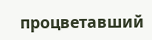процветавший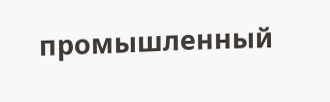промышленный